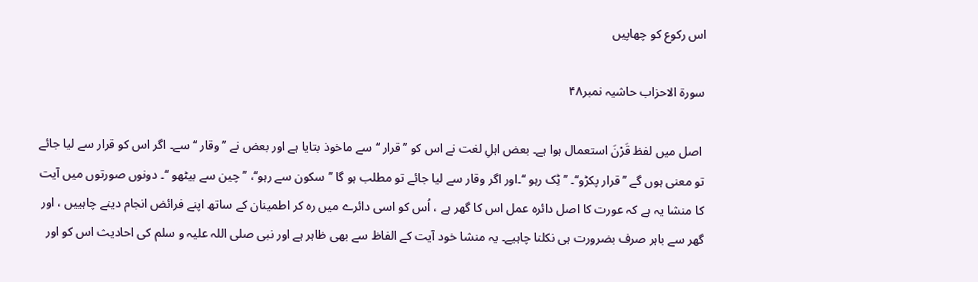اس رکوع کو چھاپیں

سورة الاحزاب حاشیہ نمبر۴۸

 اصل میں لفظ قَرْنَ استعمال ہوا ہے۔ بعض اہلِ لغت نے اس کو ’’قرار ‘‘ سے ماخوذ بتایا ہے اور بعض نے ’’ وقار ‘‘ سے۔ اگر اس کو قرار سے لیا جائے تو معنی ہوں گے ’’ قرار پکڑو‘‘۔ ’’ ٹِک رہو ‘‘۔اور اگر وقار سے لیا جائے تو مطلب ہو گا ’’ سکون سے رہو‘‘، ’’ چین سے بیٹھو ‘‘۔ دونوں صورتوں میں آیت کا منشا یہ ہے کہ عورت کا اصل دائرہ عمل اس کا گھر ہے ، اُس کو اسی دائرے میں رہ کر اطمینان کے ساتھ اپنے فرائض انجام دینے چاہییں ، اور گھر سے باہر صرف بضرورت ہی نکلنا چاہیے۔ یہ منشا خود آیت کے الفاظ سے بھی ظاہر ہے اور نبی صلی اللہ علیہ و سلم کی احادیث اس کو اور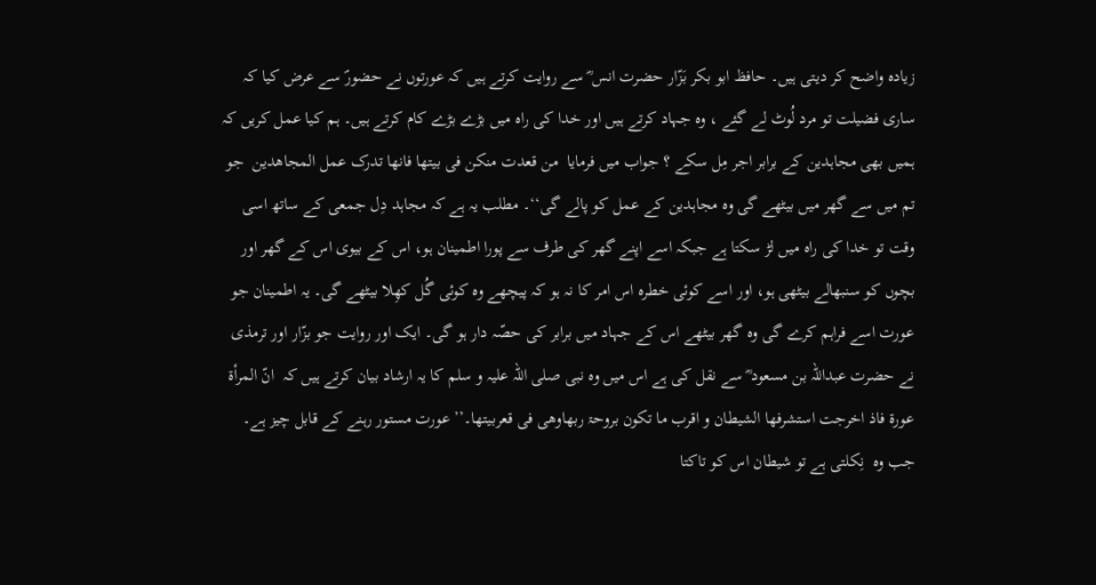زیادہ واضح کر دیتی ہیں۔ حافظ ابو بکر بَزّار حضرت انس ؓ سے روایت کرتے ہیں کہ عورتوں نے حضورؐ سے عرض کیا کہ ساری فضیلت تو مرد لُوٹ لے گئے ، وہ جہاد کرتے ہیں اور خدا کی راہ میں بڑے بڑے کام کرتے ہیں۔ ہم کیا عمل کریں کہ ہمیں بھی مجاہدین کے برابر اجر مِل سکے ؟ جواب میں فرمایا  من قعدت منکن فی بیتھا فانھا تدرک عمل المجاھدین  جو تم میں سے گھر میں بیٹھے گی وہ مجاہدین کے عمل کو پالے گی‘‘۔ مطلب یہ ہے کہ مجاہد دِل جمعی کے ساتھ اسی وقت تو خدا کی راہ میں لڑ سکتا ہے جبکہ اسے اپنے گھر کی طرف سے پورا اطمینان ہو، اس کے بیوی اس کے گھر اور بچوں کو سنبھالے بیٹھی ہو، اور اسے کوئی خطرہ اس امر کا نہ ہو کہ پیچھے وہ کوئی گُل کھِلا بیٹھے گی۔ یہ اطمینان جو عورت اسے فراہم کرے گی وہ گھر بیٹھے اس کے جہاد میں برابر کی حصّہ دار ہو گی۔ ایک اور روایت جو بزّار اور ترمذی نے حضرت عبداللہ بن مسعود ؓ سے نقل کی ہے اس میں وہ نبی صلی اللہ علیہ و سلم کا یہ ارشاد بیان کرتے ہیں کہ  انّ المرأۃ عورۃ فاذ اخرجت استشرفھا الشیطان و اقرب ما تکون بروحۃ ربھاوھی فی قعربیتھا۔’’ عورت مستور رہنے کے قابل چیز ہے۔ جب وہ  نِکلتی ہے تو شیطان اس کو تاکتا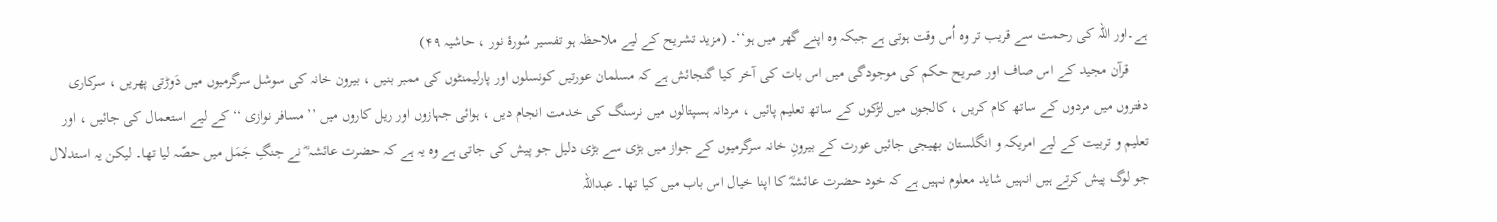ہے۔اور اللہ کی رحمت سے قریب تر وہ اُس وقت ہوتی ہے جبکہ وہ اپنے گھر میں ہو‘‘۔ (مزید تشریح کے لیے ملاحظہ ہو تفسیر سُورۂ نور ، حاشیہ ۴۹)
     قرآن مجید کے اس صاف اور صریح حکم کی موجودگی میں اس بات کی آخر کیا گنجائش ہے کہ مسلمان عورتیں کونسلوں اور پارلیمنٹوں کی ممبر بنیں ، بیرون خانہ کی سوشل سرگرمیوں میں دَوڑتی پھریں ، سرکاری دفتروں میں مردوں کے ساتھ کام کریں ، کالجوں میں لڑکوں کے ساتھ تعلیم پائیں ، مردانہ ہسپتالوں میں نرسنگ کی خدمت انجام دیں ، ہوائی جہازوں اور ریل کاروں میں ’’ مسافر نوازی ‘‘ کے لیے استعمال کی جائیں ، اور تعلیم و تربیت کے لیے امریکہ و انگلستان بھیجی جائیں عورت کے بیرونِ خانہ سرگرمیوں کے جواز میں بڑی سے بڑی دلیل جو پیش کی جاتی ہے وہ یہ ہے کہ حضرت عائشہ ؓ نے جنگِ جَمَل میں حصّہ لیا تھا۔ لیکن یہ استدلال جو لوگ پیش کرتے ہیں انہیں شاید معلوم نہیں ہے کہ خود حضرت عائشہؓ کا اپنا خیال اس باب میں کیا تھا۔ عبداللہ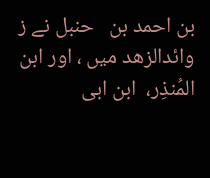بن احمد بن   حنبل نے ز وائدالزھد میں ، اور ابن المُنذِر،  ابن ابی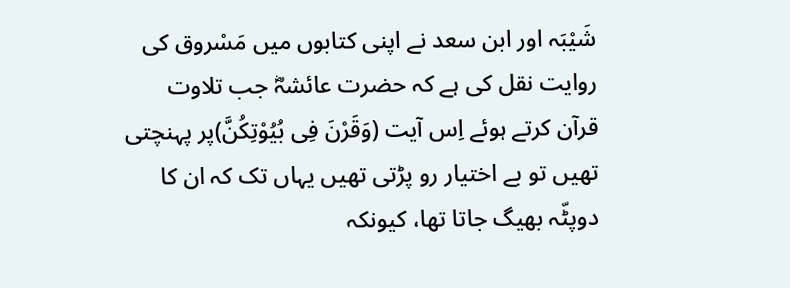شَیْبَہ اور ابن سعد نے اپنی کتابوں میں مَسْروق کی روایت نقل کی ہے کہ حضرت عائشہؓ جب تلاوت قرآن کرتے ہوئے اِس آیت (وَقَرْنَ فِی بُیُوْتِکُنَّ)پر پہنچتی تھیں تو بے اختیار رو پڑتی تھیں یہاں تک کہ ان کا دوپٹّہ بھیگ جاتا تھا، کیونکہ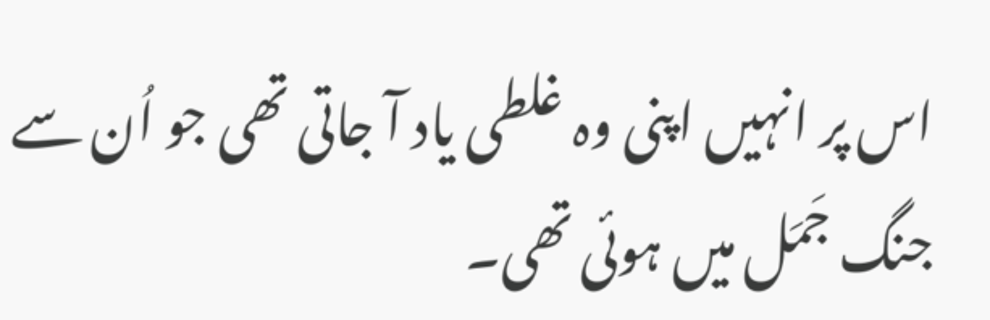اس پر انہیں اپنی وہ غلطی یاد آ جاتی تھی جو اُن سے جنگ جَمَل میں ہوئی تھی۔